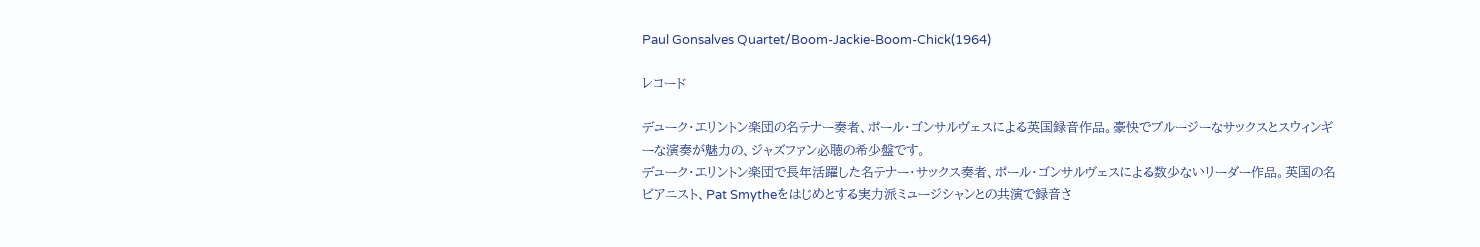Paul Gonsalves Quartet/Boom-Jackie-Boom-Chick(1964)

レコード

デューク・エリントン楽団の名テナー奏者、ポール・ゴンサルヴェスによる英国録音作品。豪快でブルージーなサックスとスウィンギーな演奏が魅力の、ジャズファン必聴の希少盤です。
デューク・エリントン楽団で長年活躍した名テナー・サックス奏者、ポール・ゴンサルヴェスによる数少ないリーダー作品。英国の名ピアニスト、Pat Smytheをはじめとする実力派ミュージシャンとの共演で録音さ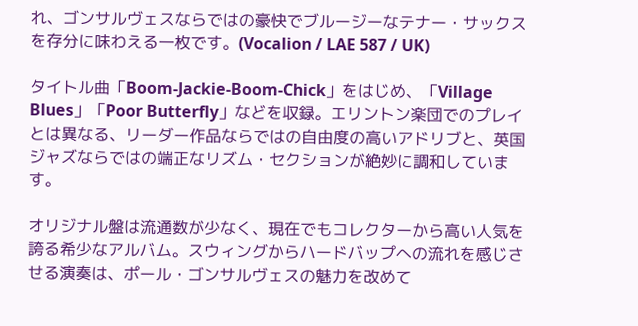れ、ゴンサルヴェスならではの豪快でブルージーなテナー・サックスを存分に味わえる一枚です。(Vocalion / LAE 587 / UK)

タイトル曲「Boom-Jackie-Boom-Chick」をはじめ、「Village Blues」「Poor Butterfly」などを収録。エリントン楽団でのプレイとは異なる、リーダー作品ならではの自由度の高いアドリブと、英国ジャズならではの端正なリズム・セクションが絶妙に調和しています。

オリジナル盤は流通数が少なく、現在でもコレクターから高い人気を誇る希少なアルバム。スウィングからハードバップへの流れを感じさせる演奏は、ポール・ゴンサルヴェスの魅力を改めて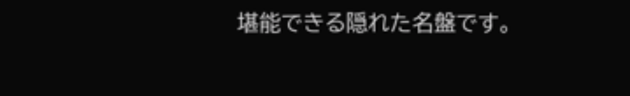堪能できる隠れた名盤です。